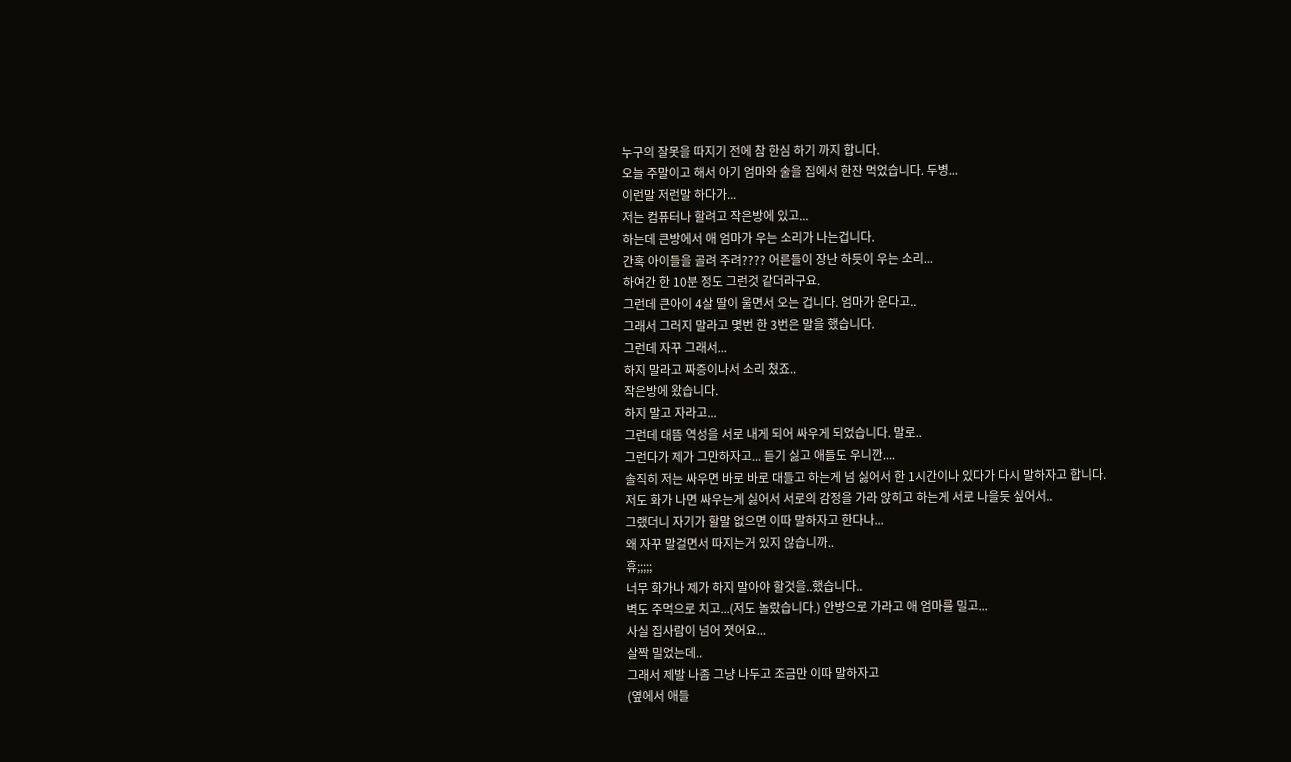누구의 잘못을 따지기 전에 참 한심 하기 까지 합니다.
오늘 주말이고 해서 아기 엄마와 술을 집에서 한잔 먹었습니다. 두병...
이런말 저런말 하다가...
저는 컴퓨터나 할려고 작은방에 있고...
하는데 큰방에서 애 엄마가 우는 소리가 나는겁니다.
간혹 아이들을 골려 주려???? 어른들이 장난 하듯이 우는 소리...
하여간 한 10분 정도 그런것 같더라구요.
그런데 큰아이 4살 딸이 울면서 오는 겁니다. 엄마가 운다고..
그래서 그러지 말라고 몇번 한 3번은 말을 했습니다.
그런데 자꾸 그래서...
하지 말라고 짜증이나서 소리 쳤죠..
작은방에 왔습니다.
하지 말고 자라고...
그런데 대뜸 역성을 서로 내게 되어 싸우게 되었습니다. 말로..
그런다가 제가 그만하자고... 듣기 싫고 애들도 우니깐....
솔직히 저는 싸우면 바로 바로 대들고 하는게 넘 싫어서 한 1시간이나 있다가 다시 말하자고 합니다.
저도 화가 나면 싸우는게 싫어서 서로의 감정을 가라 앉히고 하는게 서로 나을듯 싶어서..
그랬더니 자기가 할말 없으면 이따 말하자고 한다나...
왜 자꾸 말걸면서 따지는거 있지 않습니까..
휴;;;;;
너무 화가나 제가 하지 말아야 할것을..했습니다..
벽도 주먹으로 치고...(저도 놀랐습니다.) 안방으로 가라고 애 엄마를 밀고...
사실 집사람이 넘어 졋어요...
살짝 밀었는데..
그래서 제발 나좀 그냥 나두고 조금만 이따 말하자고
(옆에서 애들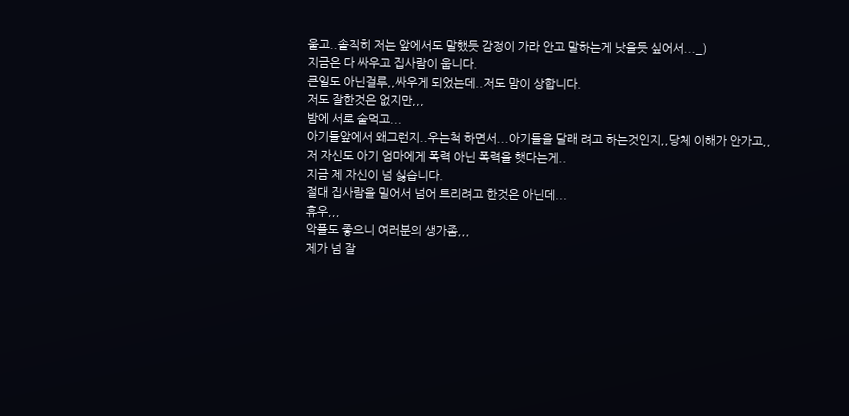울고..솔직히 저는 앞에서도 말했듯 감정이 가라 안고 말하는게 낫을듯 싶어서..._)
지금은 다 싸우고 집사람이 웁니다.
큰일도 아닌걸루,,싸우게 되었는데..저도 맘이 상합니다.
저도 잘한것은 없지만,,,
밤에 서로 술먹고...
아기들앞에서 왜그런지..우는척 하면서...아기들을 달래 려고 하는것인지,,당체 이해가 안가고,,
저 자신도 아기 엄마에게 폭력 아닌 폭력을 햇다는게..
지금 제 자신이 넘 싫습니다.
절대 집사람을 밀어서 넘어 트리려고 한것은 아닌데...
휴우,,,
악플도 좋으니 여러분의 생가좀,,,
제가 넘 잘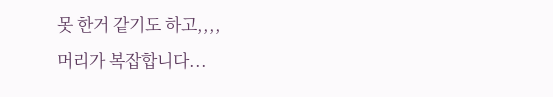못 한거 같기도 하고,,,,
머리가 복잡합니다...